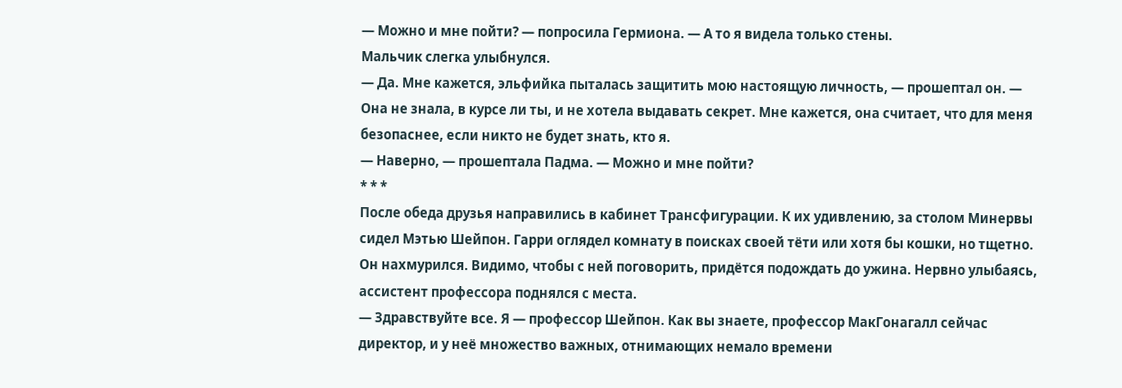— Можно и мне пойти? — попросила Гермиона. — А то я видела только стены.
Мальчик слегка улыбнулся.
— Да. Мне кажется, эльфийка пыталась защитить мою настоящую личность, — прошептал он. — Она не знала, в курсе ли ты, и не хотела выдавать секрет. Мне кажется, она считает, что для меня безопаснее, если никто не будет знать, кто я.
— Наверно, — прошептала Падма. — Можно и мне пойти?
* * *
После обеда друзья направились в кабинет Трансфигурации. К их удивлению, за столом Минервы сидел Мэтью Шейпон. Гарри оглядел комнату в поисках своей тёти или хотя бы кошки, но тщетно. Он нахмурился. Видимо, чтобы с ней поговорить, придётся подождать до ужина. Нервно улыбаясь, ассистент профессора поднялся с места.
— Здравствуйте все. Я — профессор Шейпон. Как вы знаете, профессор МакГонагалл сейчас директор, и у неё множество важных, отнимающих немало времени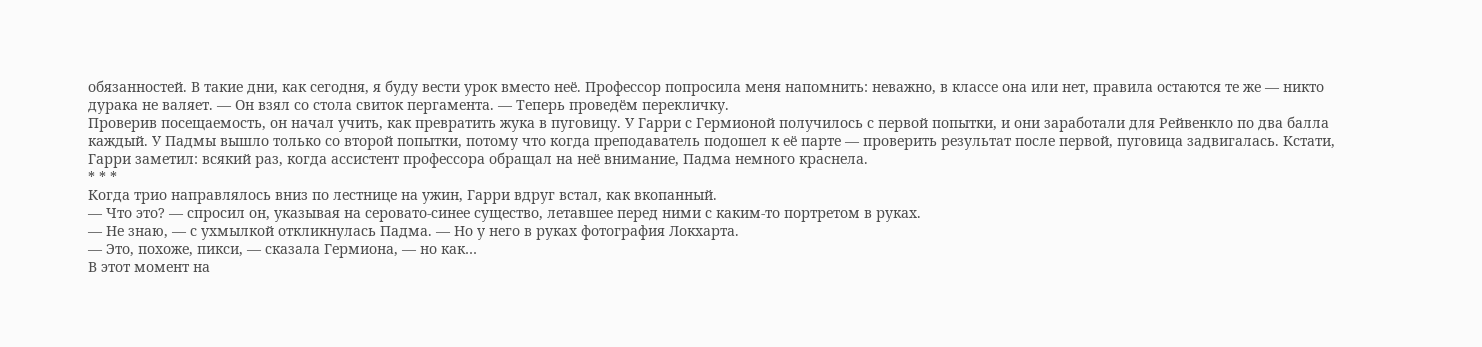обязанностей. В такие дни, как сегодня, я буду вести урок вместо неё. Профессор попросила меня напомнить: неважно, в классе она или нет, правила остаются те же — никто дурака не валяет. — Он взял со стола свиток пергамента. — Теперь проведём перекличку.
Проверив посещаемость, он начал учить, как превратить жука в пуговицу. У Гарри с Гермионой получилось с первой попытки, и они заработали для Рейвенкло по два балла каждый. У Падмы вышло только со второй попытки, потому что когда преподаватель подошел к её парте — проверить результат после первой, пуговица задвигалась. Кстати, Гарри заметил: всякий раз, когда ассистент профессора обращал на неё внимание, Падма немного краснела.
* * *
Когда трио направлялось вниз по лестнице на ужин, Гарри вдруг встал, как вкопанный.
— Что это? — спросил он, указывая на серовато-синее существо, летавшее перед ними с каким-то портретом в руках.
— Не знаю, — с ухмылкой откликнулась Падма. — Но у него в руках фотография Локхарта.
— Это, похоже, пикси, — сказала Гермиона, — но как…
В этот момент на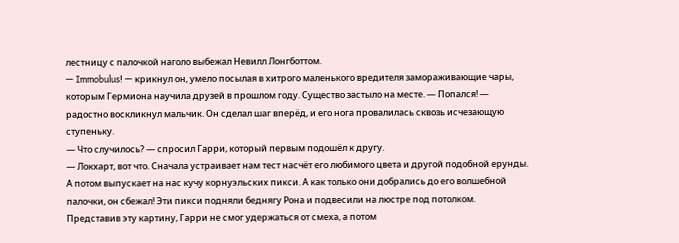лестницу с палочкой наголо выбежал Невилл Лонгботтом.
— Immobulus! — крикнул он, умело посылая в хитрого маленького вредителя замораживающие чары, которым Гермиона научила друзей в прошлом году. Существо застыло на месте. — Попался! — радостно воскликнул мальчик. Он сделал шаг вперёд, и его нога провалилась сквозь исчезающую ступеньку.
— Что случилось? — спросил Гарри, который первым подошёл к другу.
— Локхарт, вот что. Сначала устраивает нам тест насчёт его любимого цвета и другой подобной ерунды. А потом выпускает на нас кучу корнуэльских пикси. А как только они добрались до его волшебной палочки, он сбежал! Эти пикси подняли беднягу Рона и подвесили на люстре под потолком.
Представив эту картину, Гарри не смог удержаться от смеха, а потом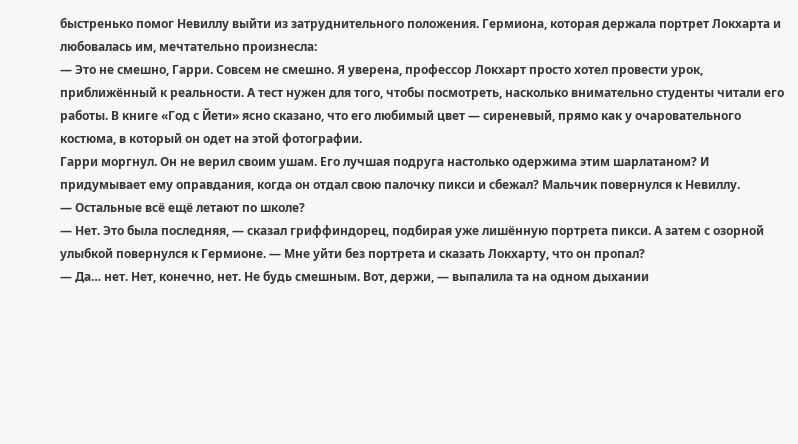быстренько помог Невиллу выйти из затруднительного положения. Гермиона, которая держала портрет Локхарта и любовалась им, мечтательно произнесла:
— Это не смешно, Гарри. Совсем не смешно. Я уверена, профессор Локхарт просто хотел провести урок, приближённый к реальности. А тест нужен для того, чтобы посмотреть, насколько внимательно студенты читали его работы. В книге «Год с Йети» ясно сказано, что его любимый цвет — сиреневый, прямо как у очаровательного костюма, в который он одет на этой фотографии.
Гарри моргнул. Он не верил своим ушам. Его лучшая подруга настолько одержима этим шарлатаном? И придумывает ему оправдания, когда он отдал свою палочку пикси и сбежал? Мальчик повернулся к Невиллу.
— Остальные всё ещё летают по школе?
— Нет. Это была последняя, — сказал гриффиндорец, подбирая уже лишённую портрета пикси. А затем с озорной улыбкой повернулся к Гермионе. — Мне уйти без портрета и сказать Локхарту, что он пропал?
— Да… нет. Нет, конечно, нет. Не будь смешным. Вот, держи, — выпалила та на одном дыхании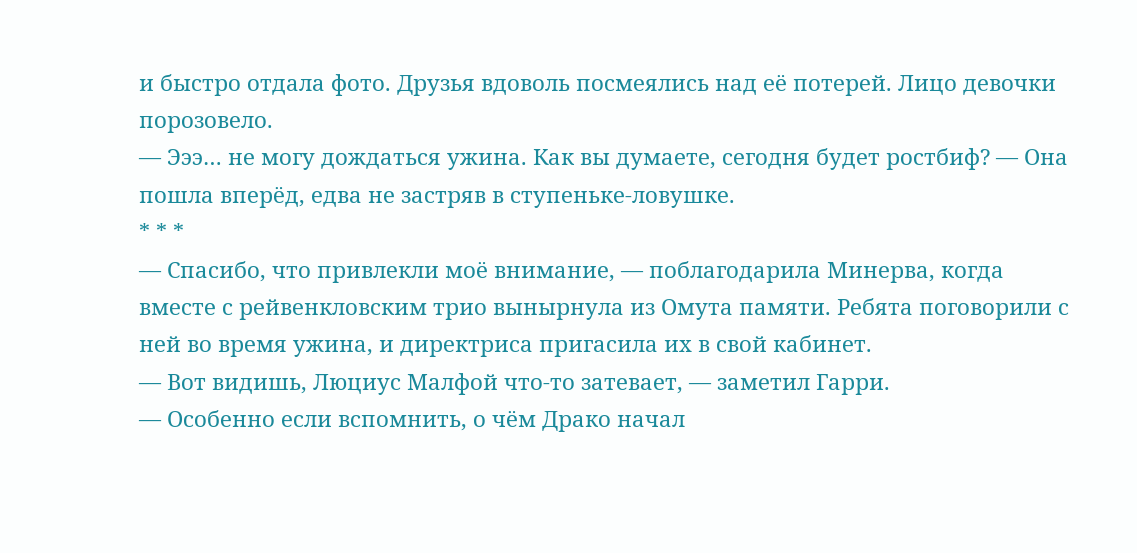и быстро отдала фото. Друзья вдоволь посмеялись над её потерей. Лицо девочки порозовело.
— Эээ… не могу дождаться ужина. Как вы думаете, сегодня будет ростбиф? — Она пошла вперёд, едва не застряв в ступеньке-ловушке.
* * *
— Спасибо, что привлекли моё внимание, — поблагодарила Минерва, когда вместе с рейвенкловским трио вынырнула из Омута памяти. Ребята поговорили с ней во время ужина, и директриса пригасила их в свой кабинет.
— Вот видишь, Люциус Малфой что-то затевает, — заметил Гарри.
— Особенно если вспомнить, о чём Драко начал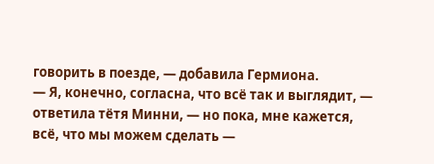говорить в поезде, — добавила Гермиона.
— Я, конечно, согласна, что всё так и выглядит, — ответила тётя Минни, — но пока, мне кажется, всё, что мы можем сделать —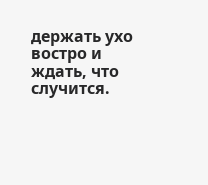держать ухо востро и ждать, что случится.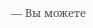— Вы можете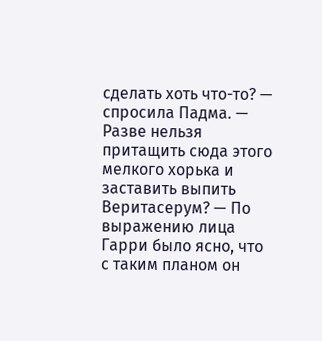сделать хоть что-то? — спросила Падма. — Разве нельзя притащить сюда этого мелкого хорька и заставить выпить Веритасерум? — По выражению лица Гарри было ясно, что с таким планом он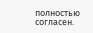полностью согласен.